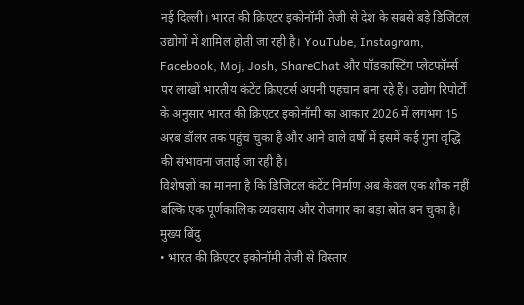नई दिल्ली। भारत की क्रिएटर इकोनॉमी तेजी से देश के सबसे बड़े डिजिटल उद्योगों में शामिल होती जा रही है। YouTube, Instagram, Facebook, Moj, Josh, ShareChat और पॉडकास्टिंग प्लेटफॉर्म्स पर लाखों भारतीय कंटेंट क्रिएटर्स अपनी पहचान बना रहे हैं। उद्योग रिपोर्टों के अनुसार भारत की क्रिएटर इकोनॉमी का आकार 2026 में लगभग 15 अरब डॉलर तक पहुंच चुका है और आने वाले वर्षों में इसमें कई गुना वृद्धि की संभावना जताई जा रही है।
विशेषज्ञों का मानना है कि डिजिटल कंटेंट निर्माण अब केवल एक शौक नहीं बल्कि एक पूर्णकालिक व्यवसाय और रोजगार का बड़ा स्रोत बन चुका है।
मुख्य बिंदु
• भारत की क्रिएटर इकोनॉमी तेजी से विस्तार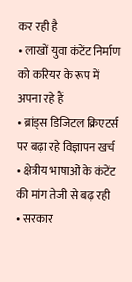कर रही है
• लाखों युवा कंटेंट निर्माण को करियर के रूप में अपना रहे हैं
• ब्रांड्स डिजिटल क्रिएटर्स पर बढ़ा रहे विज्ञापन खर्च
• क्षेत्रीय भाषाओं के कंटेंट की मांग तेजी से बढ़ रही
• सरकार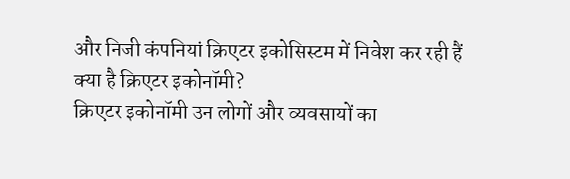और निजी कंपनियां क्रिएटर इकोसिस्टम में निवेश कर रही हैं
क्या है क्रिएटर इकोनॉमी?
क्रिएटर इकोनॉमी उन लोगों और व्यवसायों का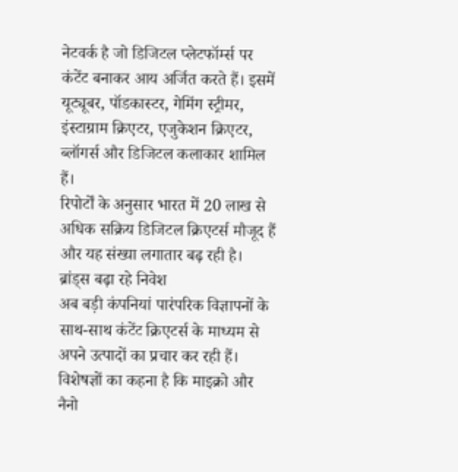नेटवर्क है जो डिजिटल प्लेटफॉर्म्स पर कंटेंट बनाकर आय अर्जित करते हैं। इसमें यूट्यूबर, पॉडकास्टर, गेमिंग स्ट्रीमर, इंस्टाग्राम क्रिएटर, एजुकेशन क्रिएटर, ब्लॉगर्स और डिजिटल कलाकार शामिल हैं।
रिपोर्टों के अनुसार भारत में 20 लाख से अधिक सक्रिय डिजिटल क्रिएटर्स मौजूद हैं और यह संख्या लगातार बढ़ रही है।
ब्रांड्स बढ़ा रहे निवेश
अब बड़ी कंपनियां पारंपरिक विज्ञापनों के साथ-साथ कंटेंट क्रिएटर्स के माध्यम से अपने उत्पादों का प्रचार कर रही हैं। विशेषज्ञों का कहना है कि माइक्रो और नैनो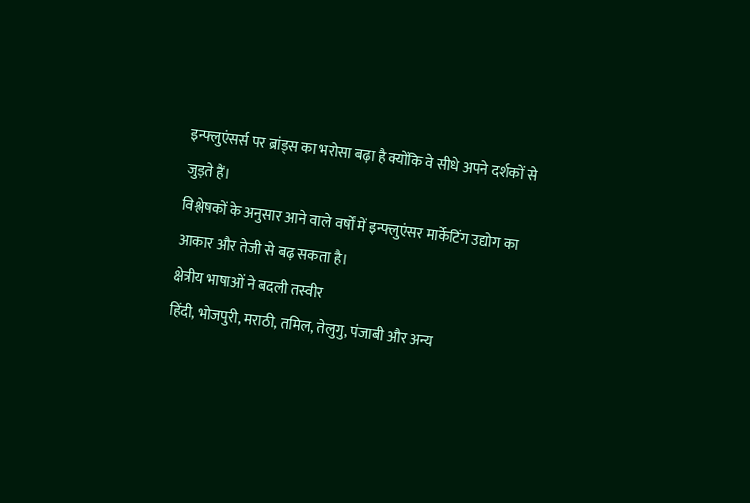इन्फ्लुएंसर्स पर ब्रांड्स का भरोसा बढ़ा है क्योंकि वे सीधे अपने दर्शकों से जुड़ते हैं।
विश्लेषकों के अनुसार आने वाले वर्षों में इन्फ्लुएंसर मार्केटिंग उद्योग का आकार और तेजी से बढ़ सकता है।
क्षेत्रीय भाषाओं ने बदली तस्वीर
हिंदी, भोजपुरी, मराठी, तमिल, तेलुगु, पंजाबी और अन्य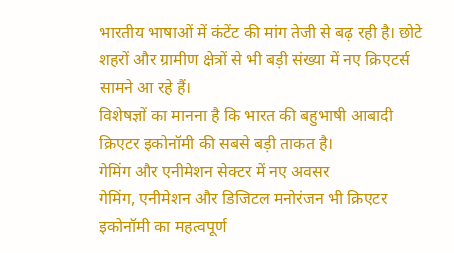भारतीय भाषाओं में कंटेंट की मांग तेजी से बढ़ रही है। छोटे शहरों और ग्रामीण क्षेत्रों से भी बड़ी संख्या में नए क्रिएटर्स सामने आ रहे हैं।
विशेषज्ञों का मानना है कि भारत की बहुभाषी आबादी क्रिएटर इकोनॉमी की सबसे बड़ी ताकत है।
गेमिंग और एनीमेशन सेक्टर में नए अवसर
गेमिंग, एनीमेशन और डिजिटल मनोरंजन भी क्रिएटर इकोनॉमी का महत्वपूर्ण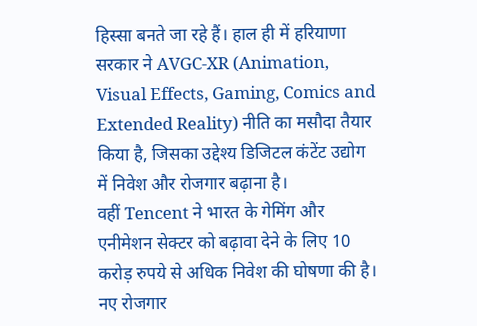हिस्सा बनते जा रहे हैं। हाल ही में हरियाणा सरकार ने AVGC-XR (Animation, Visual Effects, Gaming, Comics and Extended Reality) नीति का मसौदा तैयार किया है, जिसका उद्देश्य डिजिटल कंटेंट उद्योग में निवेश और रोजगार बढ़ाना है।
वहीं Tencent ने भारत के गेमिंग और एनीमेशन सेक्टर को बढ़ावा देने के लिए 10 करोड़ रुपये से अधिक निवेश की घोषणा की है।
नए रोजगार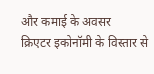और कमाई के अवसर
क्रिएटर इकोनॉमी के विस्तार से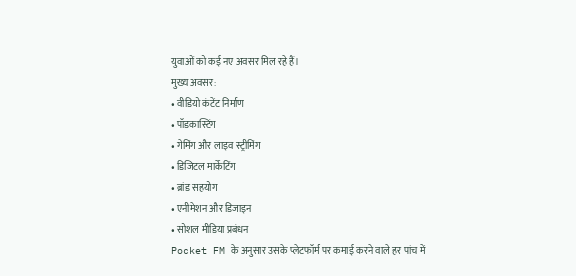युवाओं को कई नए अवसर मिल रहे हैं।
मुख्य अवसर:
• वीडियो कंटेंट निर्माण
• पॉडकास्टिंग
• गेमिंग और लाइव स्ट्रीमिंग
• डिजिटल मार्केटिंग
• ब्रांड सहयोग
• एनीमेशन और डिजाइन
• सोशल मीडिया प्रबंधन
Pocket FM के अनुसार उसके प्लेटफॉर्म पर कमाई करने वाले हर पांच में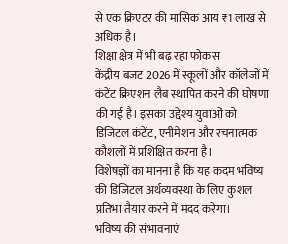से एक क्रिएटर की मासिक आय ₹1 लाख से अधिक है।
शिक्षा क्षेत्र में भी बढ़ रहा फोकस
केंद्रीय बजट 2026 में स्कूलों और कॉलेजों में कंटेंट क्रिएशन लैब स्थापित करने की घोषणा की गई है। इसका उद्देश्य युवाओं को डिजिटल कंटेंट, एनीमेशन और रचनात्मक कौशलों में प्रशिक्षित करना है।
विशेषज्ञों का मानना है कि यह कदम भविष्य की डिजिटल अर्थव्यवस्था के लिए कुशल प्रतिभा तैयार करने में मदद करेगा।
भविष्य की संभावनाएं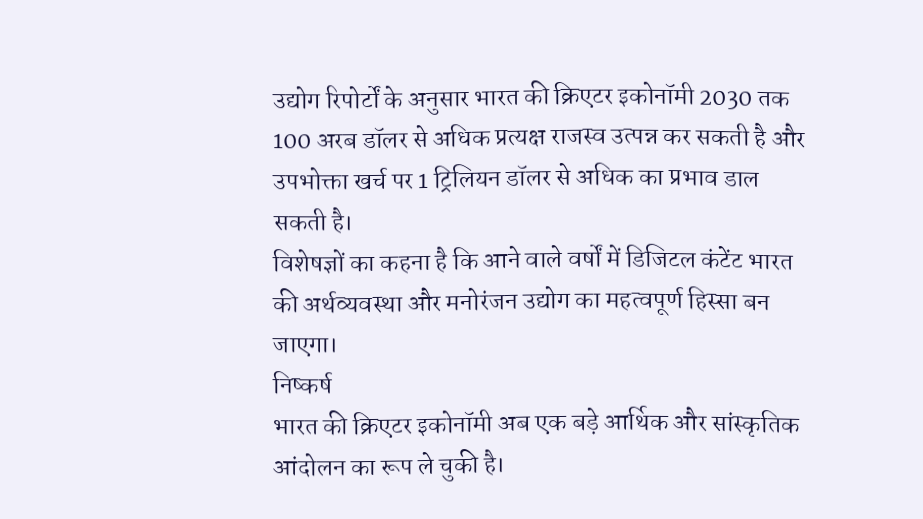उद्योग रिपोर्टों के अनुसार भारत की क्रिएटर इकोनॉमी 2030 तक 100 अरब डॉलर से अधिक प्रत्यक्ष राजस्व उत्पन्न कर सकती है और उपभोक्ता खर्च पर 1 ट्रिलियन डॉलर से अधिक का प्रभाव डाल सकती है।
विशेषज्ञों का कहना है कि आने वाले वर्षों में डिजिटल कंटेंट भारत की अर्थव्यवस्था और मनोरंजन उद्योग का महत्वपूर्ण हिस्सा बन जाएगा।
निष्कर्ष
भारत की क्रिएटर इकोनॉमी अब एक बड़े आर्थिक और सांस्कृतिक आंदोलन का रूप ले चुकी है।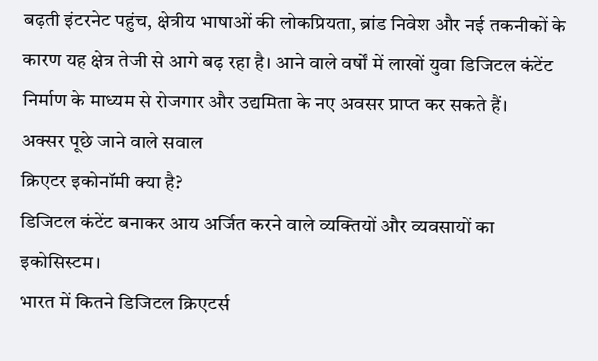बढ़ती इंटरनेट पहुंच, क्षेत्रीय भाषाओं की लोकप्रियता, ब्रांड निवेश और नई तकनीकों के कारण यह क्षेत्र तेजी से आगे बढ़ रहा है। आने वाले वर्षों में लाखों युवा डिजिटल कंटेंट निर्माण के माध्यम से रोजगार और उद्यमिता के नए अवसर प्राप्त कर सकते हैं।
अक्सर पूछे जाने वाले सवाल
क्रिएटर इकोनॉमी क्या है?
डिजिटल कंटेंट बनाकर आय अर्जित करने वाले व्यक्तियों और व्यवसायों का इकोसिस्टम।
भारत में कितने डिजिटल क्रिएटर्स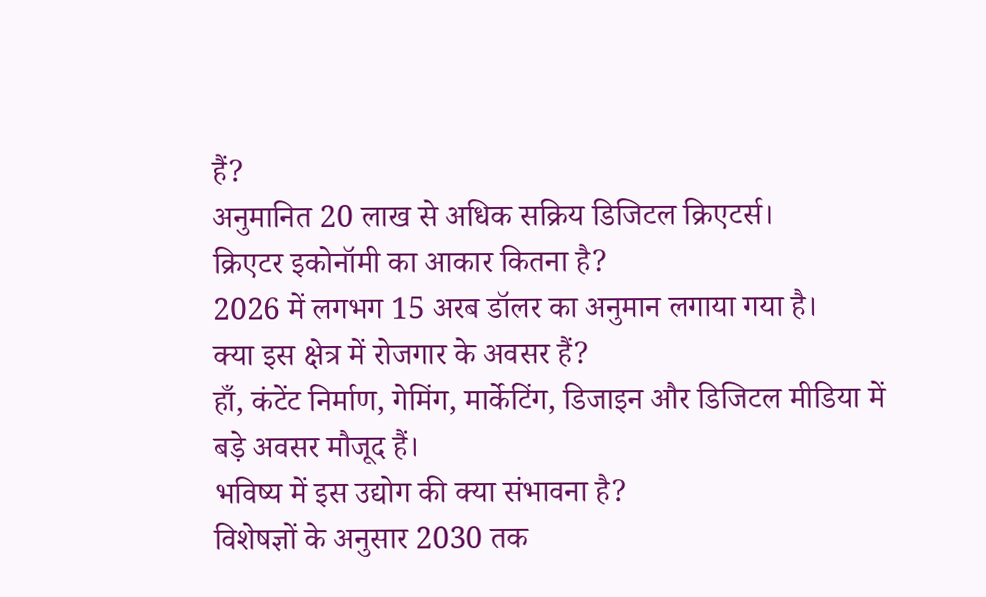हैं?
अनुमानित 20 लाख से अधिक सक्रिय डिजिटल क्रिएटर्स।
क्रिएटर इकोनॉमी का आकार कितना है?
2026 में लगभग 15 अरब डॉलर का अनुमान लगाया गया है।
क्या इस क्षेत्र में रोजगार के अवसर हैं?
हाँ, कंटेंट निर्माण, गेमिंग, मार्केटिंग, डिजाइन और डिजिटल मीडिया में बड़े अवसर मौजूद हैं।
भविष्य में इस उद्योग की क्या संभावना है?
विशेषज्ञों के अनुसार 2030 तक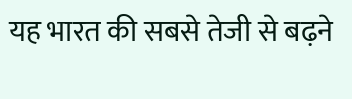यह भारत की सबसे तेजी से बढ़ने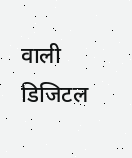वाली डिजिटल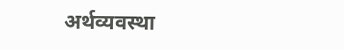अर्थव्यवस्था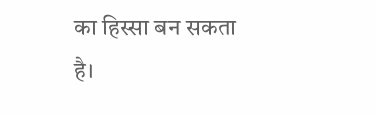का हिस्सा बन सकता है।